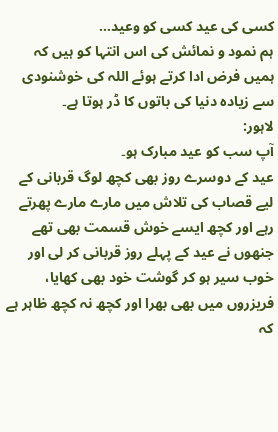کسی کی عید کسی کو وعید…
ہم نمود و نمائش کی اس انتہا کو ہیں کہ ہمیں فرض ادا کرتے ہوئے اللہ کی خوشنودی سے زیادہ دنیا کی باتوں کا ڈر ہوتا ہے۔
لاہور:
آپ سب کو عید مبارک ہو۔
عید کے دوسرے روز بھی کچھ لوگ قربانی کے لیے قصاب کی تلاش میں مارے مارے پھرتے رہے اور کچھ ایسے خوش قسمت بھی تھے جنھوں نے عید کے پہلے روز قربانی کر لی اور خوب سیر ہو کر گوشت خود بھی کھایا، فریزروں میں بھی بھرا اور کچھ نہ کچھ ظاہر ہے کہ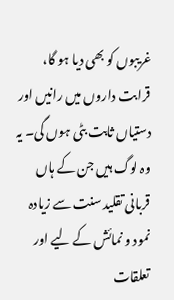غریبوں کو بھی دیا ہو گا، قرابت داروں میں رانیں اور دستیاں ثابت بٹی ہوں گی۔ یہ وہ لوگ ہیں جن کے ہاں قربانی تقلید سنت سے زیادہ نمود و نمائش کے لیے اور تعلقات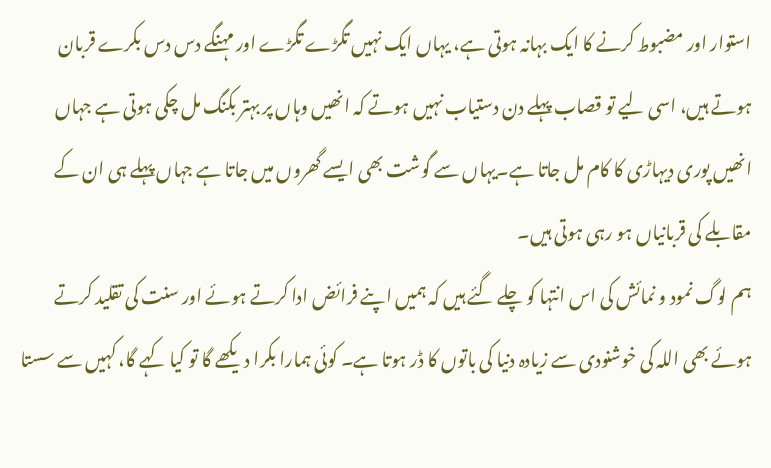استوار اور مضبوط کرنے کا ایک بہانہ ہوتی ہے، یہاں ایک نہیں تگڑے تگڑے اور مہنگے دس دس بکرے قربان ہوتے ہیں، اسی لیے تو قصاب پہلے دن دستیاب نہیں ہوتے کہ انھیں وہاں پر بہتر بکنگ مل چکی ہوتی ہے جہاں انھیں پوری دیہاڑی کا کام مل جاتا ہے۔یہاں سے گوشت بھی ایسے گھروں میں جاتا ہے جہاں پہلے ہی ان کے مقابلے کی قربانیاں ہو رہی ہوتی ہیں۔
ہم لوگ نمود و نمائش کی اس انتہا کو چلے گئے ہیں کہ ہمیں اپنے فرائض ادا کرتے ہوئے اور سنت کی تقلید کرتے ہوئے بھی اللہ کی خوشنودی سے زیادہ دنیا کی باتوں کا ڈر ہوتا ہے۔ کوئی ہمارا بکرا دیکھے گا تو کیا کہے گا، کہیں سے سستا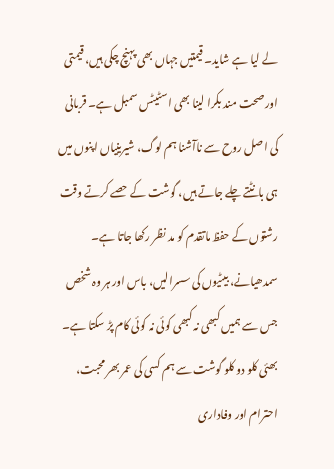لے لیا ہے شاید۔ قیمتیں جہاں بھی پہنچ چکی ہیں، قیمتی اور صحت مند بکرا لینا بھی اسٹیٹس سمبل ہے۔ قربانی کی اصل روح سے ناآشنا ہم لوگ، شیرینیاں اپنوں میں ہی بانٹتے چلے جاتے ہیں، گوشت کے حصے کرتے وقت رشتوں کے حفظ ماتقدم کو مد نظر رکھا جاتا ہے۔ سمدھیانے، بیٹیوں کی سسرالیں، باس اور ہر وہ شخص جس سے ہمیں کبھی نہ کبھی کوئی نہ کوئی کام پڑ سکتا ہے۔ بھئی کلو دو کلو گوشت سے ہم کسی کی عمر بھر محبت، احترام اور وفاداری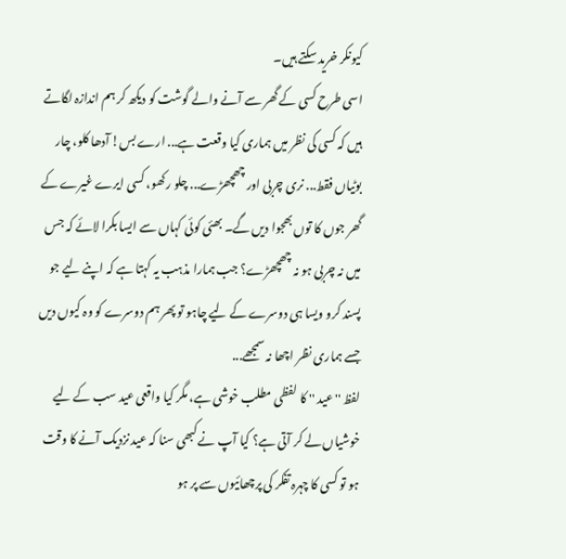کیونکر خرید سکتے ہیں۔
اسی طرح کسی کے گھر سے آنے والے گوشت کو دیکھ کر ہم اندازہ لگاتے ہیں کہ کسی کی نظر میں ہماری کیا وقعت ہے... ارے بس! آدھا کلو، چار بوٹیاں فقط... نری چربی اور چھچھڑے... چلو رکھو، کسی ایرے غیرے کے گھر جوں کا توں بھجوا دیں گے۔ بھئی کوئی کہاں سے ایسا بکرا لائے کہ جس میں نہ چربی ہو نہ چھچھڑے؟ جب ہمارا مذہب یہ کہتا ہے کہ اپنے لیے جو پسند کرو ویسا ہی دوسرے کے لیے چاہو تو پھر ہم دوسرے کو وہ کیوں دیں جسے ہماری نظر اچھا نہ سمجھے...
لفظ '' عید '' کا لفظی مطلب خوشی ہے، مگر کیا واقعی عید سب کے لیے خوشیاں لے کر آتی ہے؟ کیا آپ نے کبھی سنا کہ عید نزدیک آنے کا وقت ہو تو کسی کا چہرہ تفکر کی پرچھائیوں سے پر ہو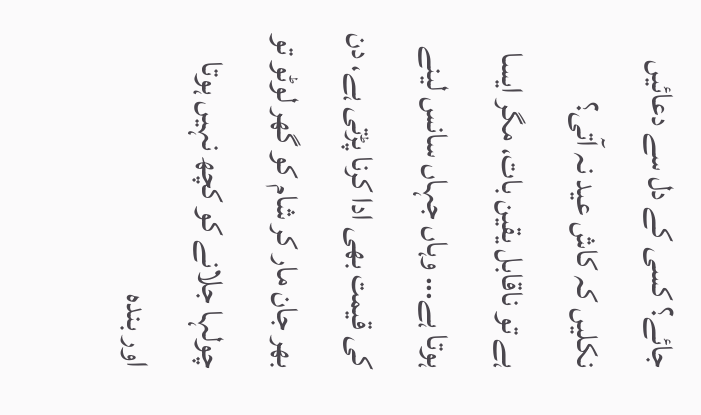جائے؟ کسی کے دل سے دعائیں نکلیں کہ کاش عید نہ آتی؟
ہے تو ناقابل یقین بات، مگر ایسا ہوتا ہے... وہاں جہاں سانس لینے کی قیمت بھی ادا کرنا پڑتی ہے، دن بھر جان مار کر شام کو گھر لوٹو تو چولہا جلانے کو کچھ نہیں ہوتا اور بندہ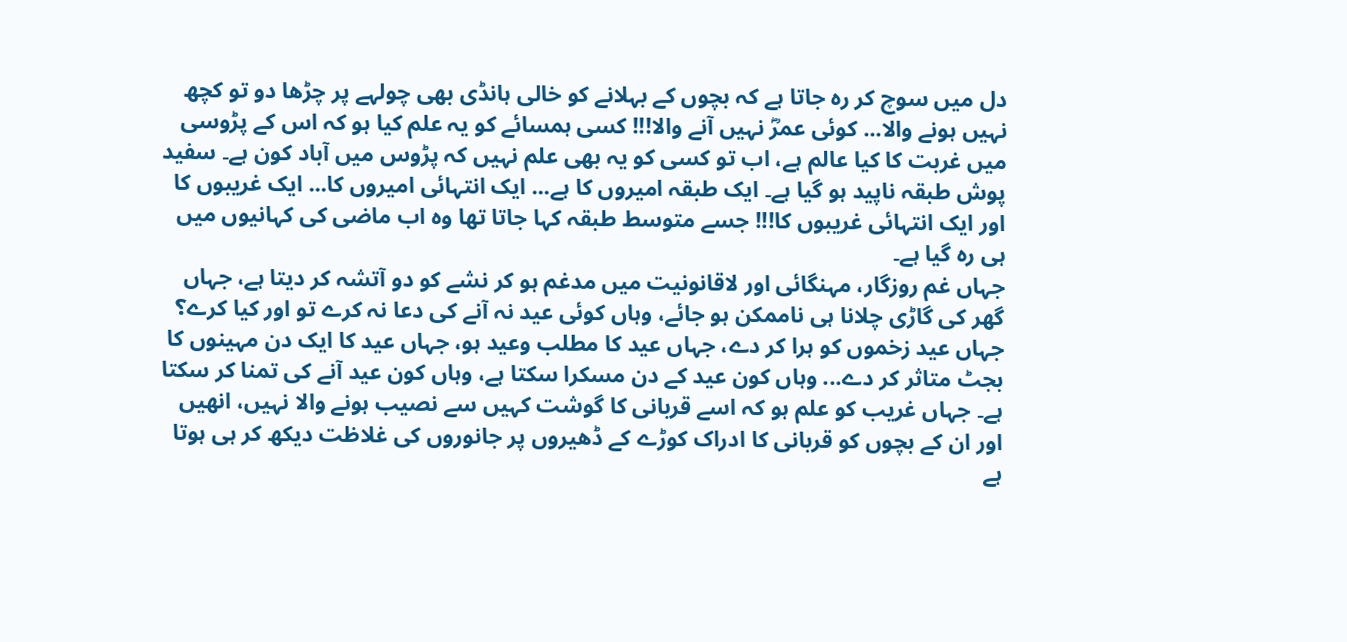دل میں سوچ کر رہ جاتا ہے کہ بچوں کے بہلانے کو خالی ہانڈی بھی چولہے پر چڑھا دو تو کچھ نہیں ہونے والا... کوئی عمرؓ نہیں آنے والا!!! کسی ہمسائے کو یہ علم کیا ہو کہ اس کے پڑوسی میں غربت کا کیا عالم ہے، اب تو کسی کو یہ بھی علم نہیں کہ پڑوس میں آباد کون ہے۔ سفید پوش طبقہ ناپید ہو گیا ہے۔ ایک طبقہ امیروں کا ہے... ایک انتہائی امیروں کا... ایک غریبوں کا اور ایک انتہائی غریبوں کا!!! جسے متوسط طبقہ کہا جاتا تھا وہ اب ماضی کی کہانیوں میں ہی رہ گیا ہے۔
جہاں غم روزگار، مہنگائی اور لاقانونیت میں مدغم ہو کر نشے کو دو آتشہ کر دیتا ہے، جہاں گھر کی گاڑی چلانا ہی ناممکن ہو جائے، وہاں کوئی عید نہ آنے کی دعا نہ کرے تو اور کیا کرے؟ جہاں عید زخموں کو ہرا کر دے، جہاں عید کا مطلب وعید ہو، جہاں عید کا ایک دن مہینوں کا بجٹ متاثر کر دے... وہاں کون عید کے دن مسکرا سکتا ہے، وہاں کون عید آنے کی تمنا کر سکتا ہے۔ جہاں غریب کو علم ہو کہ اسے قربانی کا گوشت کہیں سے نصیب ہونے والا نہیں، انھیں اور ان کے بچوں کو قربانی کا ادراک کوڑے کے ڈھیروں پر جانوروں کی غلاظت دیکھ کر ہی ہوتا ہے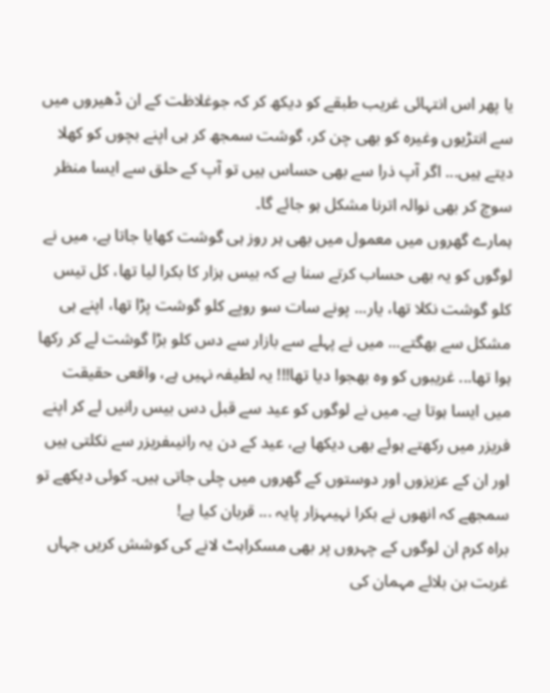یا پھر اس انتہائی غریب طبقے کو دیکھ کر کہ جوغلاظت کے ان ڈھیروں میں سے انتڑیوں وغیرہ کو بھی چن کر، گوشت سمجھ کر ہی اپنے بچوں کو کھلا دیتے ہیں... اگر آپ ذرا سے بھی حساس ہیں تو آپ کے حلق سے ایسا منظر سوچ کر بھی نوالہ اترنا مشکل ہو جائے گا۔
ہمارے گھروں میں معمول میں بھی ہر روز ہی گوشت کھایا جاتا ہے، میں نے لوگوں کو یہ بھی حساب کرتے سنا ہے کہ بیس ہزار کا بکرا لیا تھا، کل تیس کلو گوشت نکلا تھا، یار... پونے سات سو روپے کلو گوشت پڑا تھا، اپنے ہی مشکل سے بھگتے... میں نے پہلے سے بازار سے دس کلو بڑا گوشت لے کر رکھا ہوا تھا... غریبوں کو وہ بھجوا دیا تھا!!! یہ لطیفہ نہیں ہے، واقعی حقیقت میں ایسا ہوتا ہے۔ میں نے لوگوں کو عید سے قبل دس بیس رانیں لے کر اپنے فریزر میں رکھتے ہوئے بھی دیکھا ہے، عید کے دن یہ رانیںفریزر سے نکلتی ہیں اور ان کے عزیزوں اور دوستوں کے گھروں میں چلی جاتی ہیں۔ کوئی دیکھے تو سمجھے کہ انھوں نے بکرا نہیںہزار پایہ ... قربان کیا ہے!
براہ کرم ان لوگوں کے چہروں پر بھی مسکراہٹ لانے کی کوشش کریں جہاں غربت بن بلائے مہمان کی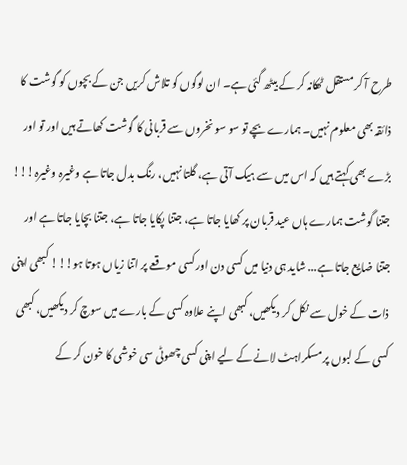طرح آ کر مستقل ٹھکانہ کر کے بیٹھ گئی ہے۔ ان لوگوں کو تلاش کریں جن کے بچوں کو گوشت کا ذائقہ بھی معلوم نہیں۔ ہمارے بچے تو سو سو نخروں سے قربانی کا گوشت کھاتے ہیں اور تو اور بڑے بھی کہتے ہیں کہ اس میں سے ہیک آتی ہے، گلتا نہیں، رنگ بدل جاتا ہے وغیرہ وغیرہ!!!
جتنا گوشت ہمارے ہاں عید قربان پر کھایا جاتا ہے، جتنا پکایا جاتا ہے، جتنا بچایا جاتا ہے اور جتنا ضایع جاتا ہے... شاید ہی دنیا میں کسی دن اور کسی موقعے پر اتنا زیاں ہوتا ہو!!! کبھی اپنی ذات کے خول سے نکل کر دیکھیں، کبھی اپنے علاوہ کسی کے بارے میں سوچ کر دیکھیں، کبھی کسی کے لبوں پر مسکراہٹ لانے کے لیے اپنی کسی چھوٹی سی خوشی کا خون کر کے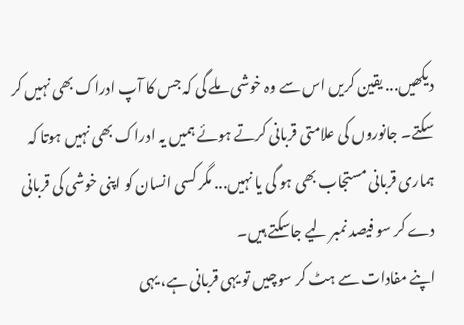دیکھیں... یقین کریں اس سے وہ خوشی ملے گی کہ جس کا آپ ادراک بھی نہیں کر سکتے۔ جانوروں کی علامتی قربانی کرتے ہوئے ہمیں یہ ادراک بھی نہیں ہوتا کہ ہماری قربانی مستجاب بھی ہو گی یا نہیں... مگر کسی انسان کو اپنی خوشی کی قربانی دے کر سو فیصد نمبر لیے جاسکتے ہیں۔
اپنے مفادات سے ہٹ کر سوچیں تو یہی قربانی ہے، یہی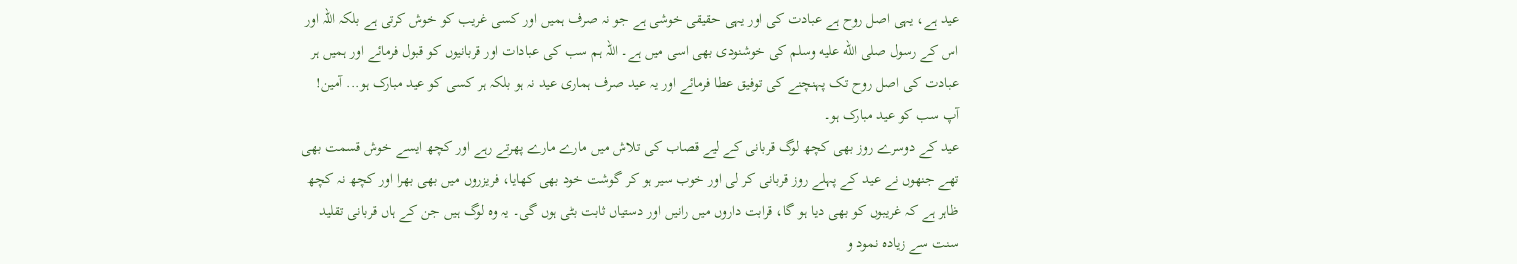عید ہے، یہی اصل روح ہے عبادت کی اور یہی حقیقی خوشی ہے جو نہ صرف ہمیں اور کسی غریب کو خوش کرتی ہے بلکہ اللہ اور اس کے رسول صلى الله عليه وسلم کی خوشنودی بھی اسی میں ہے۔ اللہ ہم سب کی عبادات اور قربانیوں کو قبول فرمائے اور ہمیں ہر عبادت کی اصل روح تک پہنچنے کی توفیق عطا فرمائے اور یہ عید صرف ہماری عید نہ ہو بلکہ ہر کسی کو عید مبارک ہو... آمین!
آپ سب کو عید مبارک ہو۔
عید کے دوسرے روز بھی کچھ لوگ قربانی کے لیے قصاب کی تلاش میں مارے مارے پھرتے رہے اور کچھ ایسے خوش قسمت بھی تھے جنھوں نے عید کے پہلے روز قربانی کر لی اور خوب سیر ہو کر گوشت خود بھی کھایا، فریزروں میں بھی بھرا اور کچھ نہ کچھ ظاہر ہے کہ غریبوں کو بھی دیا ہو گا، قرابت داروں میں رانیں اور دستیاں ثابت بٹی ہوں گی۔ یہ وہ لوگ ہیں جن کے ہاں قربانی تقلید سنت سے زیادہ نمود و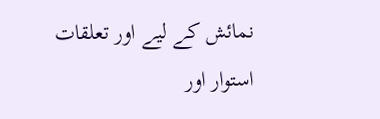نمائش کے لیے اور تعلقات استوار اور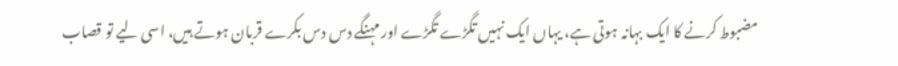مضبوط کرنے کا ایک بہانہ ہوتی ہے، یہاں ایک نہیں تگڑے تگڑے اور مہنگے دس دس بکرے قربان ہوتے ہیں، اسی لیے تو قصاب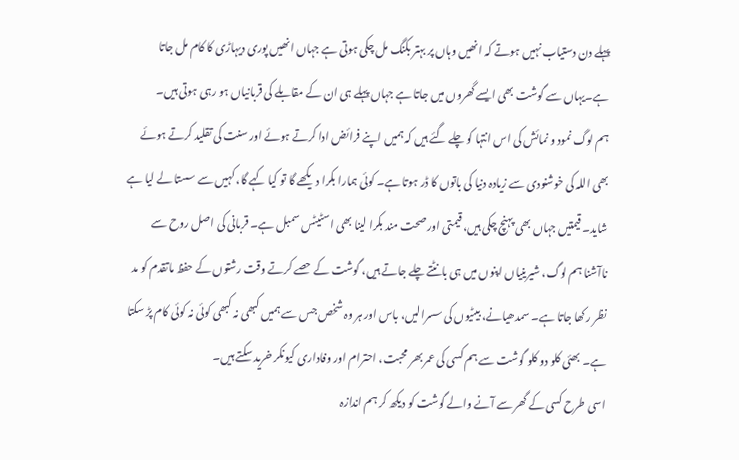پہلے دن دستیاب نہیں ہوتے کہ انھیں وہاں پر بہتر بکنگ مل چکی ہوتی ہے جہاں انھیں پوری دیہاڑی کا کام مل جاتا ہے۔یہاں سے گوشت بھی ایسے گھروں میں جاتا ہے جہاں پہلے ہی ان کے مقابلے کی قربانیاں ہو رہی ہوتی ہیں۔
ہم لوگ نمود و نمائش کی اس انتہا کو چلے گئے ہیں کہ ہمیں اپنے فرائض ادا کرتے ہوئے اور سنت کی تقلید کرتے ہوئے بھی اللہ کی خوشنودی سے زیادہ دنیا کی باتوں کا ڈر ہوتا ہے۔ کوئی ہمارا بکرا دیکھے گا تو کیا کہے گا، کہیں سے سستا لے لیا ہے شاید۔ قیمتیں جہاں بھی پہنچ چکی ہیں، قیمتی اور صحت مند بکرا لینا بھی اسٹیٹس سمبل ہے۔ قربانی کی اصل روح سے ناآشنا ہم لوگ، شیرینیاں اپنوں میں ہی بانٹتے چلے جاتے ہیں، گوشت کے حصے کرتے وقت رشتوں کے حفظ ماتقدم کو مد نظر رکھا جاتا ہے۔ سمدھیانے، بیٹیوں کی سسرالیں، باس اور ہر وہ شخص جس سے ہمیں کبھی نہ کبھی کوئی نہ کوئی کام پڑ سکتا ہے۔ بھئی کلو دو کلو گوشت سے ہم کسی کی عمر بھر محبت، احترام اور وفاداری کیونکر خرید سکتے ہیں۔
اسی طرح کسی کے گھر سے آنے والے گوشت کو دیکھ کر ہم اندازہ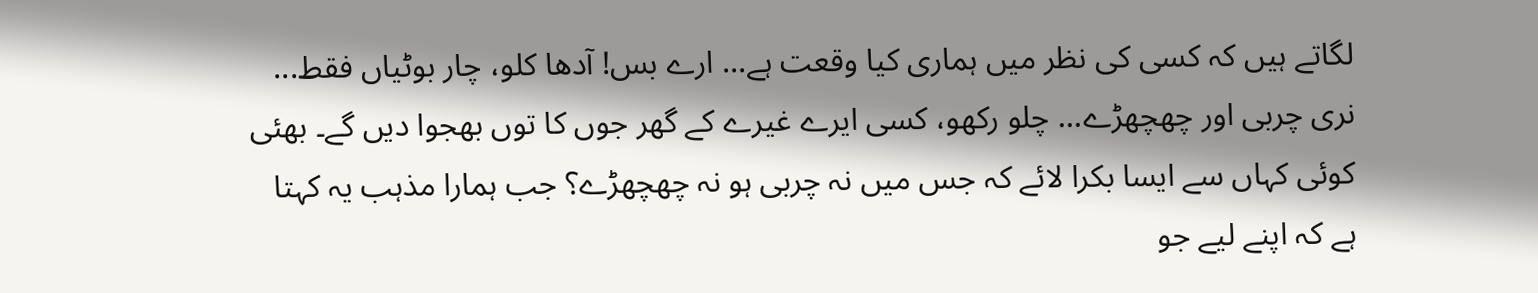لگاتے ہیں کہ کسی کی نظر میں ہماری کیا وقعت ہے... ارے بس! آدھا کلو، چار بوٹیاں فقط... نری چربی اور چھچھڑے... چلو رکھو، کسی ایرے غیرے کے گھر جوں کا توں بھجوا دیں گے۔ بھئی کوئی کہاں سے ایسا بکرا لائے کہ جس میں نہ چربی ہو نہ چھچھڑے؟ جب ہمارا مذہب یہ کہتا ہے کہ اپنے لیے جو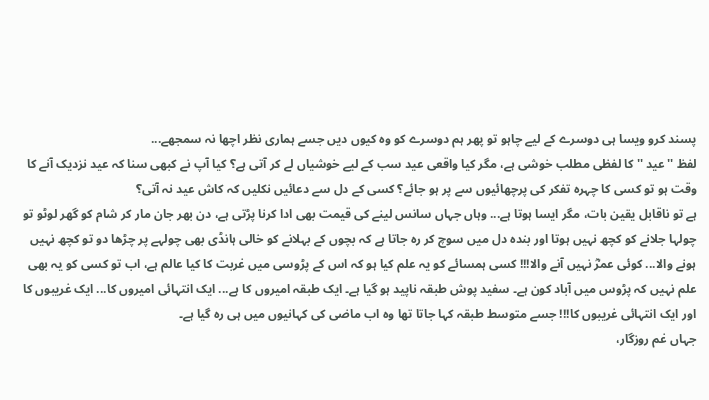پسند کرو ویسا ہی دوسرے کے لیے چاہو تو پھر ہم دوسرے کو وہ کیوں دیں جسے ہماری نظر اچھا نہ سمجھے...
لفظ '' عید '' کا لفظی مطلب خوشی ہے، مگر کیا واقعی عید سب کے لیے خوشیاں لے کر آتی ہے؟ کیا آپ نے کبھی سنا کہ عید نزدیک آنے کا وقت ہو تو کسی کا چہرہ تفکر کی پرچھائیوں سے پر ہو جائے؟ کسی کے دل سے دعائیں نکلیں کہ کاش عید نہ آتی؟
ہے تو ناقابل یقین بات، مگر ایسا ہوتا ہے... وہاں جہاں سانس لینے کی قیمت بھی ادا کرنا پڑتی ہے، دن بھر جان مار کر شام کو گھر لوٹو تو چولہا جلانے کو کچھ نہیں ہوتا اور بندہ دل میں سوچ کر رہ جاتا ہے کہ بچوں کے بہلانے کو خالی ہانڈی بھی چولہے پر چڑھا دو تو کچھ نہیں ہونے والا... کوئی عمرؓ نہیں آنے والا!!! کسی ہمسائے کو یہ علم کیا ہو کہ اس کے پڑوسی میں غربت کا کیا عالم ہے، اب تو کسی کو یہ بھی علم نہیں کہ پڑوس میں آباد کون ہے۔ سفید پوش طبقہ ناپید ہو گیا ہے۔ ایک طبقہ امیروں کا ہے... ایک انتہائی امیروں کا... ایک غریبوں کا اور ایک انتہائی غریبوں کا!!! جسے متوسط طبقہ کہا جاتا تھا وہ اب ماضی کی کہانیوں میں ہی رہ گیا ہے۔
جہاں غم روزگار،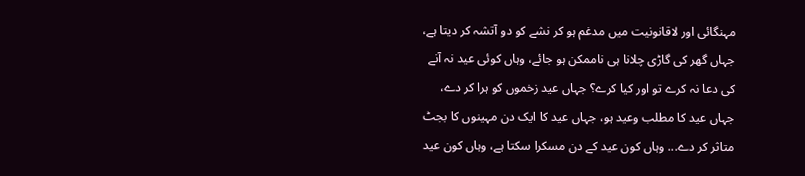مہنگائی اور لاقانونیت میں مدغم ہو کر نشے کو دو آتشہ کر دیتا ہے، جہاں گھر کی گاڑی چلانا ہی ناممکن ہو جائے، وہاں کوئی عید نہ آنے کی دعا نہ کرے تو اور کیا کرے؟ جہاں عید زخموں کو ہرا کر دے، جہاں عید کا مطلب وعید ہو، جہاں عید کا ایک دن مہینوں کا بجٹ متاثر کر دے... وہاں کون عید کے دن مسکرا سکتا ہے، وہاں کون عید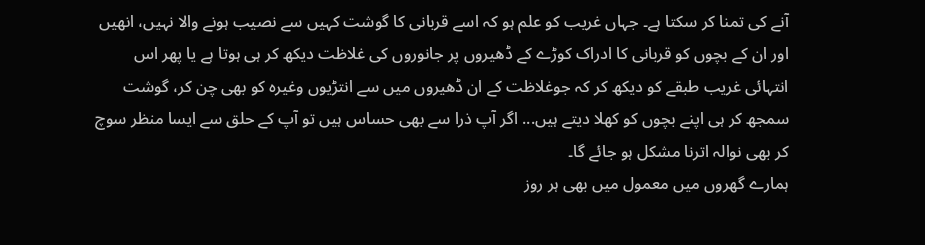آنے کی تمنا کر سکتا ہے۔ جہاں غریب کو علم ہو کہ اسے قربانی کا گوشت کہیں سے نصیب ہونے والا نہیں، انھیں اور ان کے بچوں کو قربانی کا ادراک کوڑے کے ڈھیروں پر جانوروں کی غلاظت دیکھ کر ہی ہوتا ہے یا پھر اس انتہائی غریب طبقے کو دیکھ کر کہ جوغلاظت کے ان ڈھیروں میں سے انتڑیوں وغیرہ کو بھی چن کر، گوشت سمجھ کر ہی اپنے بچوں کو کھلا دیتے ہیں... اگر آپ ذرا سے بھی حساس ہیں تو آپ کے حلق سے ایسا منظر سوچ کر بھی نوالہ اترنا مشکل ہو جائے گا۔
ہمارے گھروں میں معمول میں بھی ہر روز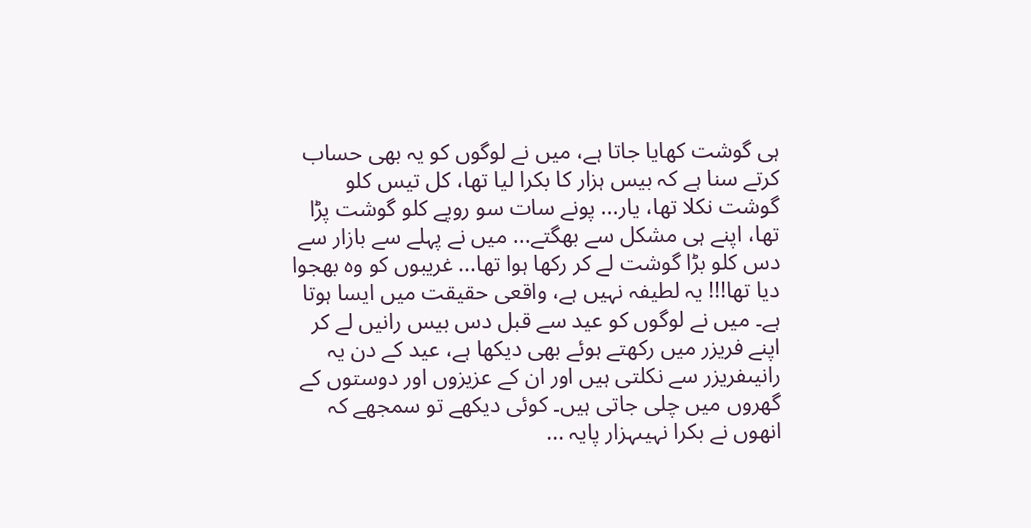ہی گوشت کھایا جاتا ہے، میں نے لوگوں کو یہ بھی حساب کرتے سنا ہے کہ بیس ہزار کا بکرا لیا تھا، کل تیس کلو گوشت نکلا تھا، یار... پونے سات سو روپے کلو گوشت پڑا تھا، اپنے ہی مشکل سے بھگتے... میں نے پہلے سے بازار سے دس کلو بڑا گوشت لے کر رکھا ہوا تھا... غریبوں کو وہ بھجوا دیا تھا!!! یہ لطیفہ نہیں ہے، واقعی حقیقت میں ایسا ہوتا ہے۔ میں نے لوگوں کو عید سے قبل دس بیس رانیں لے کر اپنے فریزر میں رکھتے ہوئے بھی دیکھا ہے، عید کے دن یہ رانیںفریزر سے نکلتی ہیں اور ان کے عزیزوں اور دوستوں کے گھروں میں چلی جاتی ہیں۔ کوئی دیکھے تو سمجھے کہ انھوں نے بکرا نہیںہزار پایہ ...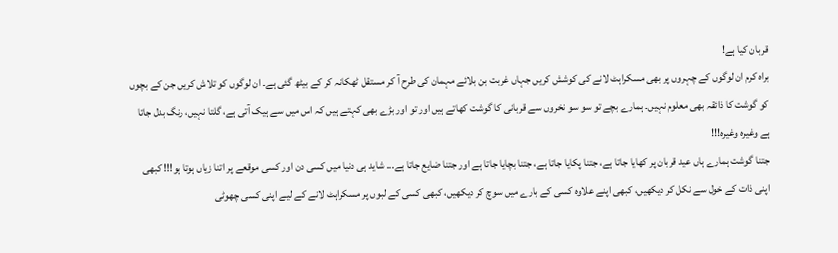قربان کیا ہے!
براہ کرم ان لوگوں کے چہروں پر بھی مسکراہٹ لانے کی کوشش کریں جہاں غربت بن بلائے مہمان کی طرح آ کر مستقل ٹھکانہ کر کے بیٹھ گئی ہے۔ ان لوگوں کو تلاش کریں جن کے بچوں کو گوشت کا ذائقہ بھی معلوم نہیں۔ ہمارے بچے تو سو سو نخروں سے قربانی کا گوشت کھاتے ہیں اور تو اور بڑے بھی کہتے ہیں کہ اس میں سے ہیک آتی ہے، گلتا نہیں، رنگ بدل جاتا ہے وغیرہ وغیرہ!!!
جتنا گوشت ہمارے ہاں عید قربان پر کھایا جاتا ہے، جتنا پکایا جاتا ہے، جتنا بچایا جاتا ہے اور جتنا ضایع جاتا ہے... شاید ہی دنیا میں کسی دن اور کسی موقعے پر اتنا زیاں ہوتا ہو!!! کبھی اپنی ذات کے خول سے نکل کر دیکھیں، کبھی اپنے علاوہ کسی کے بارے میں سوچ کر دیکھیں، کبھی کسی کے لبوں پر مسکراہٹ لانے کے لیے اپنی کسی چھوٹی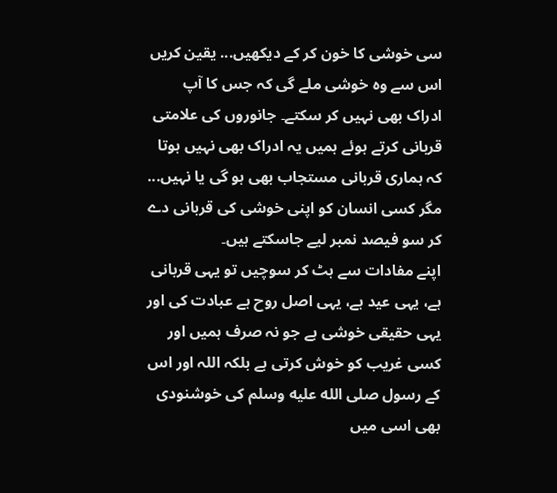سی خوشی کا خون کر کے دیکھیں... یقین کریں اس سے وہ خوشی ملے گی کہ جس کا آپ ادراک بھی نہیں کر سکتے۔ جانوروں کی علامتی قربانی کرتے ہوئے ہمیں یہ ادراک بھی نہیں ہوتا کہ ہماری قربانی مستجاب بھی ہو گی یا نہیں... مگر کسی انسان کو اپنی خوشی کی قربانی دے کر سو فیصد نمبر لیے جاسکتے ہیں۔
اپنے مفادات سے ہٹ کر سوچیں تو یہی قربانی ہے، یہی عید ہے، یہی اصل روح ہے عبادت کی اور یہی حقیقی خوشی ہے جو نہ صرف ہمیں اور کسی غریب کو خوش کرتی ہے بلکہ اللہ اور اس کے رسول صلى الله عليه وسلم کی خوشنودی بھی اسی میں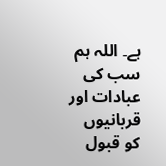ہے۔ اللہ ہم سب کی عبادات اور قربانیوں کو قبول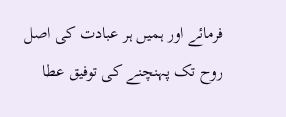فرمائے اور ہمیں ہر عبادت کی اصل روح تک پہنچنے کی توفیق عطا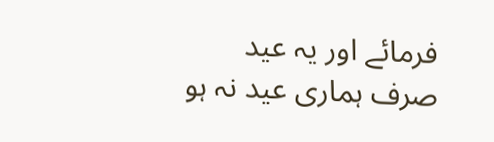فرمائے اور یہ عید صرف ہماری عید نہ ہو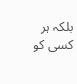بلکہ ہر کسی کو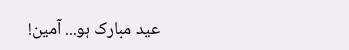عید مبارک ہو... آمین!